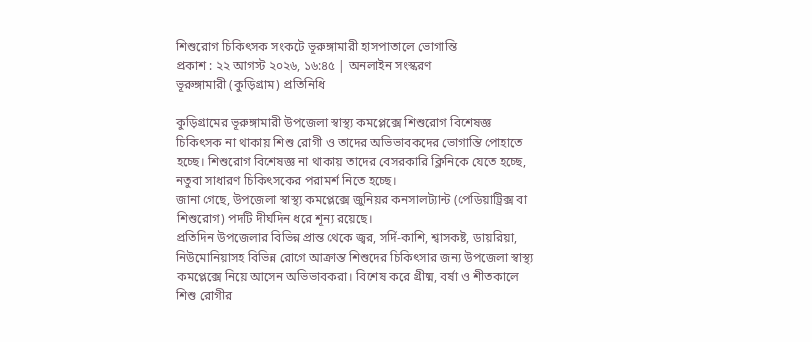শিশুরোগ চিকিৎসক সংকটে ভূরুঙ্গামারী হাসপাতালে ভোগান্তি
প্রকাশ : ২২ আগস্ট ২০২৬, ১৬:৪৫ | অনলাইন সংস্করণ
ভূরুঙ্গামারী (কুড়িগ্রাম) প্রতিনিধি

কুড়িগ্রামের ভূরুঙ্গামারী উপজেলা স্বাস্থ্য কমপ্লেক্সে শিশুরোগ বিশেষজ্ঞ চিকিৎসক না থাকায় শিশু রোগী ও তাদের অভিভাবকদের ভোগান্তি পোহাতে হচ্ছে। শিশুরোগ বিশেষজ্ঞ না থাকায় তাদের বেসরকারি ক্লিনিকে যেতে হচ্ছে, নতুবা সাধারণ চিকিৎসকের পরামর্শ নিতে হচ্ছে।
জানা গেছে, উপজেলা স্বাস্থ্য কমপ্লেক্সে জুনিয়র কনসালট্যান্ট (পেডিয়াট্রিক্স বা শিশুরোগ) পদটি দীর্ঘদিন ধরে শূন্য রয়েছে।
প্রতিদিন উপজেলার বিভিন্ন প্রান্ত থেকে জ্বর, সর্দি-কাশি, শ্বাসকষ্ট, ডায়রিয়া, নিউমোনিয়াসহ বিভিন্ন রোগে আক্রান্ত শিশুদের চিকিৎসার জন্য উপজেলা স্বাস্থ্য কমপ্লেক্সে নিয়ে আসেন অভিভাবকরা। বিশেষ করে গ্রীষ্ম, বর্ষা ও শীতকালে শিশু রোগীর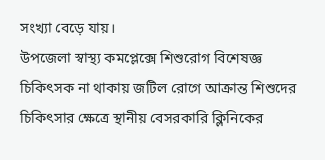সংখ্যা বেড়ে যায়।
উপজেলা স্বাস্থ্য কমপ্লেক্সে শিশুরোগ বিশেষজ্ঞ চিকিৎসক না থাকায় জটিল রোগে আক্রান্ত শিশুদের চিকিৎসার ক্ষেত্রে স্থানীয় বেসরকারি ক্লিনিকের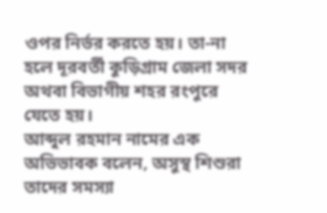ওপর নির্ভর করতে হয়। তা-না হলে দূরবর্তী কুড়িগ্রাম জেলা সদর অথবা বিভাগীয় শহর রংপুরে যেতে হয়।
আব্দুল রহমান নামের এক অভিভাবক বলেন, অসুস্থ শিশুরা তাদের সমস্যা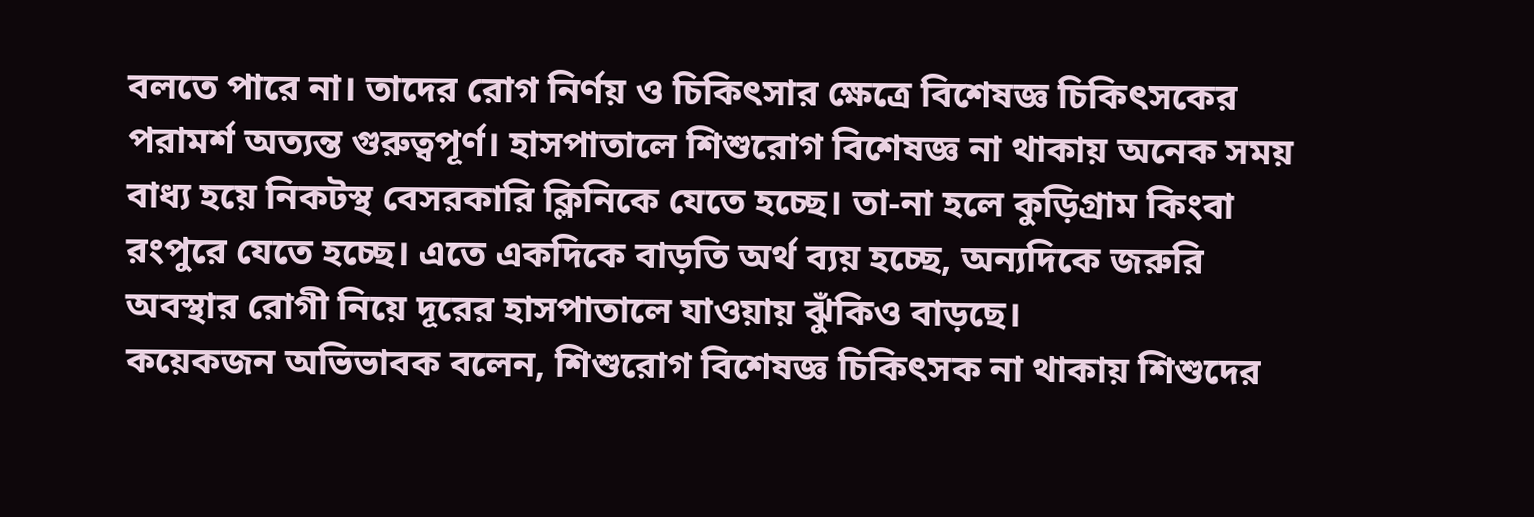বলতে পারে না। তাদের রোগ নির্ণয় ও চিকিৎসার ক্ষেত্রে বিশেষজ্ঞ চিকিৎসকের পরামর্শ অত্যন্ত গুরুত্বপূর্ণ। হাসপাতালে শিশুরোগ বিশেষজ্ঞ না থাকায় অনেক সময় বাধ্য হয়ে নিকটস্থ বেসরকারি ক্লিনিকে যেতে হচ্ছে। তা-না হলে কুড়িগ্রাম কিংবা রংপুরে যেতে হচ্ছে। এতে একদিকে বাড়তি অর্থ ব্যয় হচ্ছে, অন্যদিকে জরুরি অবস্থার রোগী নিয়ে দূরের হাসপাতালে যাওয়ায় ঝুঁকিও বাড়ছে।
কয়েকজন অভিভাবক বলেন, শিশুরোগ বিশেষজ্ঞ চিকিৎসক না থাকায় শিশুদের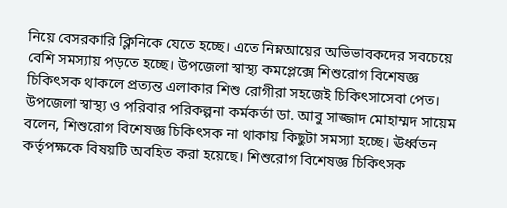নিয়ে বেসরকারি ক্লিনিকে যেতে হচ্ছে। এতে নিম্নআয়ের অভিভাবকদের সবচেয়ে বেশি সমস্যায় পড়তে হচ্ছে। উপজেলা স্বাস্থ্য কমপ্লেক্সে শিশুরোগ বিশেষজ্ঞ চিকিৎসক থাকলে প্রত্যন্ত এলাকার শিশু রোগীরা সহজেই চিকিৎসাসেবা পেত।
উপজেলা স্বাস্থ্য ও পরিবার পরিকল্পনা কর্মকর্তা ডা. আবু সাজ্জাদ মোহাম্মদ সায়েম বলেন, শিশুরোগ বিশেষজ্ঞ চিকিৎসক না থাকায় কিছুটা সমস্যা হচ্ছে। ঊর্ধ্বতন কর্তৃপক্ষকে বিষয়টি অবহিত করা হয়েছে। শিশুরোগ বিশেষজ্ঞ চিকিৎসক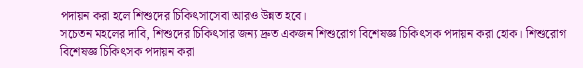পদায়ন করা হলে শিশুদের চিকিৎসাসেবা আরও উন্নত হবে।
সচেতন মহলের দাবি, শিশুদের চিকিৎসার জন্য দ্রুত একজন শিশুরোগ বিশেষজ্ঞ চিকিৎসক পদায়ন করা হোক। শিশুরোগ বিশেষজ্ঞ চিকিৎসক পদায়ন করা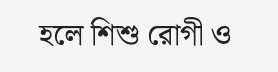হলে শিশু রোগী ও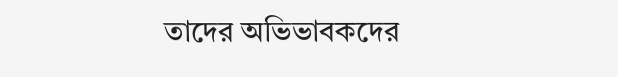তাদের অভিভাবকদের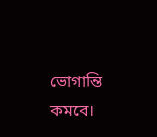ভোগান্তি কমবে।